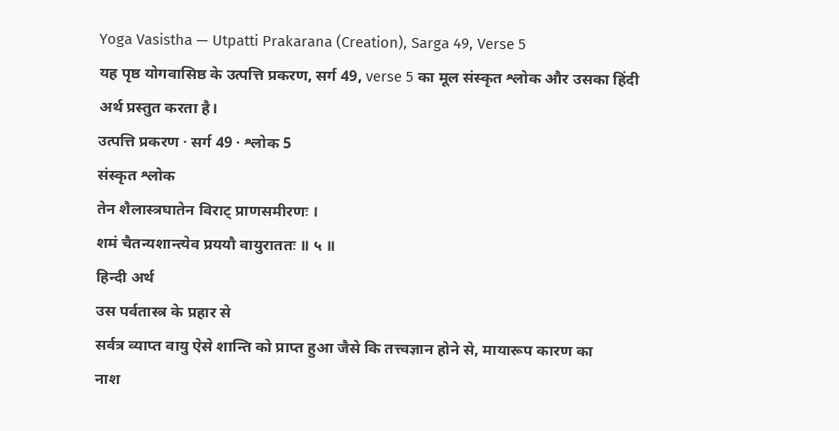Yoga Vasistha — Utpatti Prakarana (Creation), Sarga 49, Verse 5
यह पृष्ठ योगवासिष्ठ के उत्पत्ति प्रकरण, सर्ग 49, verse 5 का मूल संस्कृत श्लोक और उसका हिंदी अर्थ प्रस्तुत करता है।
उत्पत्ति प्रकरण · सर्ग 49 · श्लोक 5
संस्कृत श्लोक
तेन शैलास्त्रघातेन विराट् प्राणसमीरणः ।
शमं चैतन्यशान्त्येव प्रययौ वायुराततः ॥ ५ ॥
हिन्दी अर्थ
उस पर्वतास्त्र के प्रहार से
सर्वत्र व्याप्त वायु ऐसे शान्ति को प्राप्त हुआ जैसे कि तत्त्वज्ञान होने से, मायारूप कारण का
नाश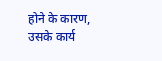होने के कारण, उसके कार्य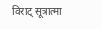विराट् सूत्रात्मा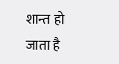शान्त हो जाता है